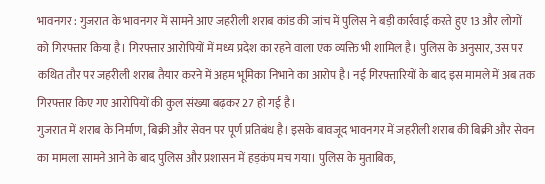भावनगर : गुजरात के भावनगर में सामने आए जहरीली शराब कांड की जांच में पुलिस ने बड़ी कार्रवाई करते हुए 13 और लोगों को गिरफ्तार किया है। गिरफ्तार आरोपियों में मध्य प्रदेश का रहने वाला एक व्यक्ति भी शामिल है। पुलिस के अनुसार, उस पर कथित तौर पर जहरीली शराब तैयार करने में अहम भूमिका निभाने का आरोप है। नई गिरफ्तारियों के बाद इस मामले में अब तक गिरफ्तार किए गए आरोपियों की कुल संख्या बढ़कर 27 हो गई है।
गुजरात में शराब के निर्माण, बिक्री और सेवन पर पूर्ण प्रतिबंध है। इसके बावजूद भावनगर में जहरीली शराब की बिक्री और सेवन का मामला सामने आने के बाद पुलिस और प्रशासन में हड़कंप मच गया। पुलिस के मुताबिक,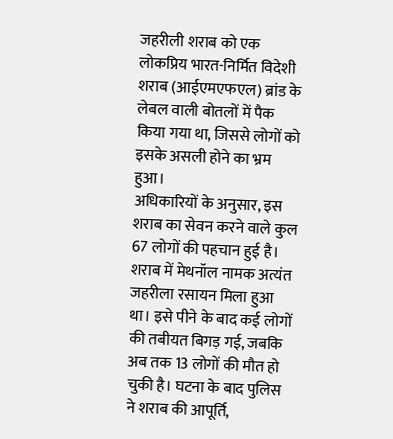जहरीली शराब को एक लोकप्रिय भारत-निर्मित विदेशी शराब (आईएमएफएल) ब्रांड के लेबल वाली बोतलों में पैक किया गया था, जिससे लोगों को इसके असली होने का भ्रम हुआ।
अधिकारियों के अनुसार, इस शराब का सेवन करने वाले कुल 67 लोगों की पहचान हुई है। शराब में मेथनॉल नामक अत्यंत जहरीला रसायन मिला हुआ था। इसे पीने के बाद कई लोगों की तबीयत बिगड़ गई, जबकि अब तक 13 लोगों की मौत हो चुकी है। घटना के बाद पुलिस ने शराब की आपूर्ति,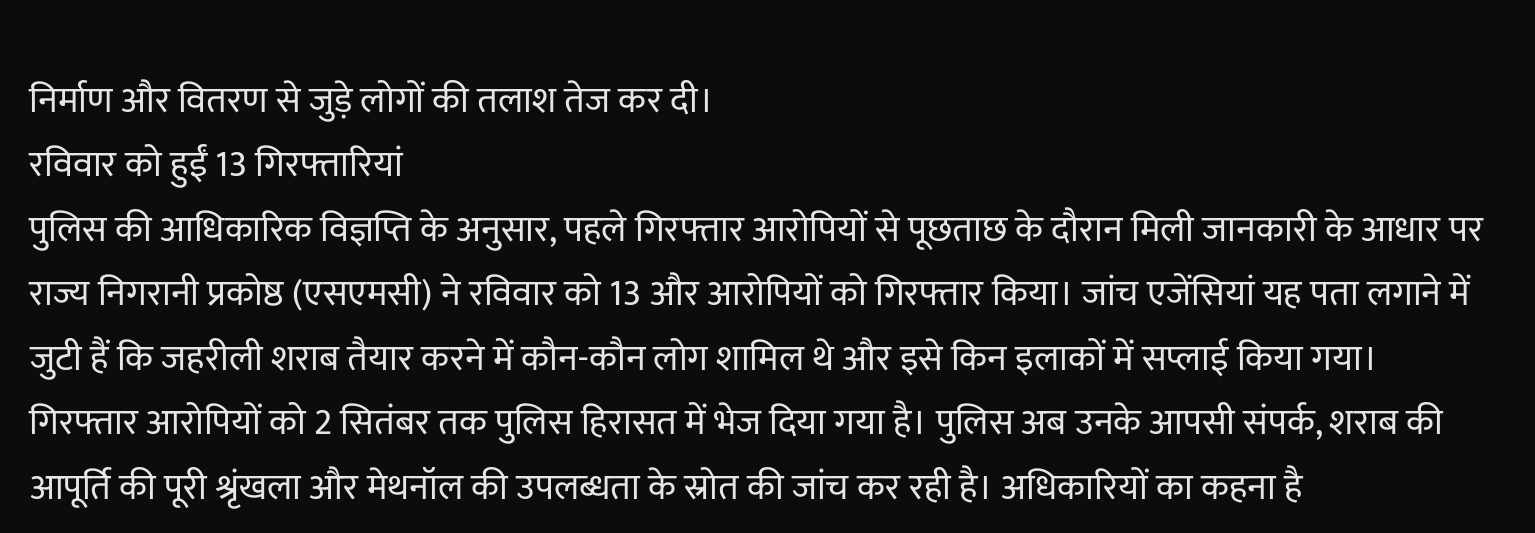निर्माण और वितरण से जुड़े लोगों की तलाश तेज कर दी।
रविवार को हुईं 13 गिरफ्तारियां
पुलिस की आधिकारिक विज्ञप्ति के अनुसार, पहले गिरफ्तार आरोपियों से पूछताछ के दौरान मिली जानकारी के आधार पर राज्य निगरानी प्रकोष्ठ (एसएमसी) ने रविवार को 13 और आरोपियों को गिरफ्तार किया। जांच एजेंसियां यह पता लगाने में जुटी हैं कि जहरीली शराब तैयार करने में कौन-कौन लोग शामिल थे और इसे किन इलाकों में सप्लाई किया गया।
गिरफ्तार आरोपियों को 2 सितंबर तक पुलिस हिरासत में भेज दिया गया है। पुलिस अब उनके आपसी संपर्क, शराब की आपूर्ति की पूरी श्रृंखला और मेथनॉल की उपलब्धता के स्रोत की जांच कर रही है। अधिकारियों का कहना है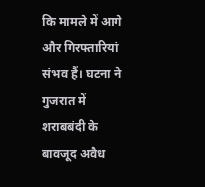कि मामले में आगे और गिरफ्तारियां संभव हैं। घटना ने गुजरात में शराबबंदी के बावजूद अवैध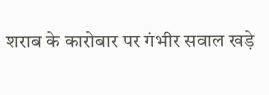शराब के कारोबार पर गंभीर सवाल खड़े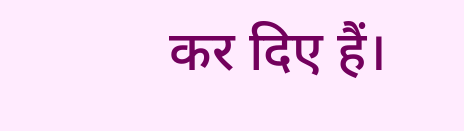कर दिए हैं।